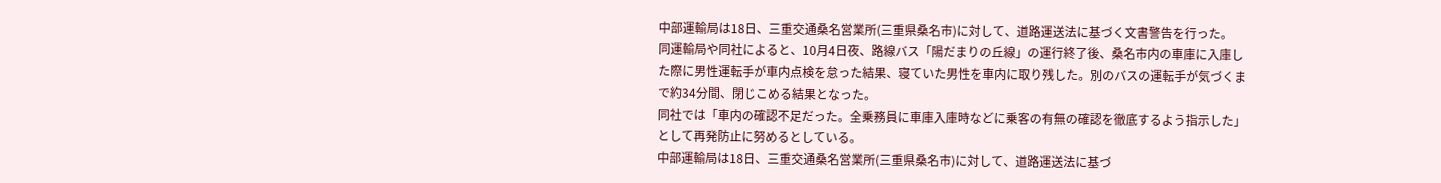中部運輸局は18日、三重交通桑名営業所(三重県桑名市)に対して、道路運送法に基づく文書警告を行った。
同運輸局や同社によると、10月4日夜、路線バス「陽だまりの丘線」の運行終了後、桑名市内の車庫に入庫した際に男性運転手が車内点検を怠った結果、寝ていた男性を車内に取り残した。別のバスの運転手が気づくまで約34分間、閉じこめる結果となった。
同社では「車内の確認不足だった。全乗務員に車庫入庫時などに乗客の有無の確認を徹底するよう指示した」として再発防止に努めるとしている。
中部運輸局は18日、三重交通桑名営業所(三重県桑名市)に対して、道路運送法に基づ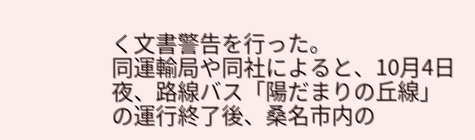く文書警告を行った。
同運輸局や同社によると、10月4日夜、路線バス「陽だまりの丘線」の運行終了後、桑名市内の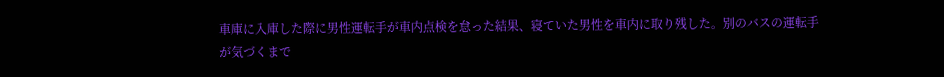車庫に入庫した際に男性運転手が車内点検を怠った結果、寝ていた男性を車内に取り残した。別のバスの運転手が気づくまで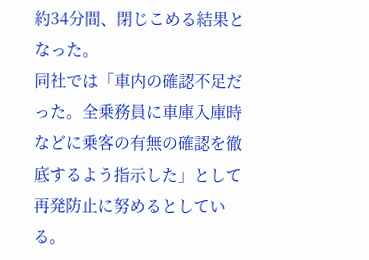約34分間、閉じこめる結果となった。
同社では「車内の確認不足だった。全乗務員に車庫入庫時などに乗客の有無の確認を徹底するよう指示した」として再発防止に努めるとしている。